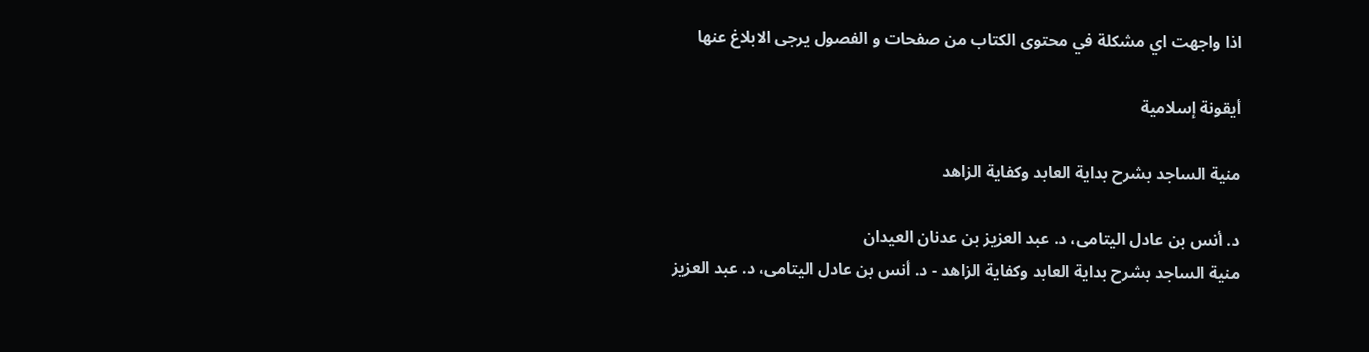اذا واجهت اي مشكلة في محتوى الكتاب من صفحات و الفصول يرجى الابلاغ عنها

أيقونة إسلامية

منية الساجد بشرح بداية العابد وكفاية الزاهد

د. أنس بن عادل اليتامى، د. عبد العزيز بن عدنان العيدان
منية الساجد بشرح بداية العابد وكفاية الزاهد - د. أنس بن عادل اليتامى، د. عبد العزيز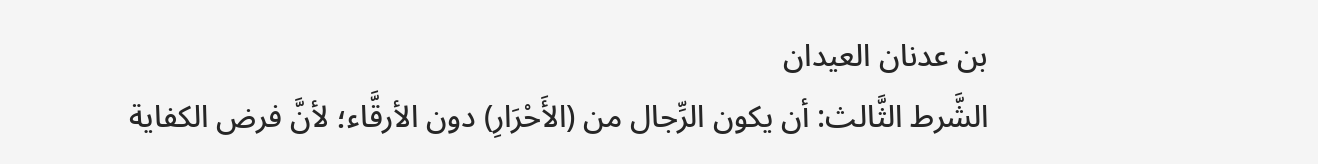بن عدنان العيدان
الشَّرط الثَّالث: أن يكون الرِّجال من (الأَحْرَارِ) دون الأرقَّاء؛ لأنَّ فرض الكفاية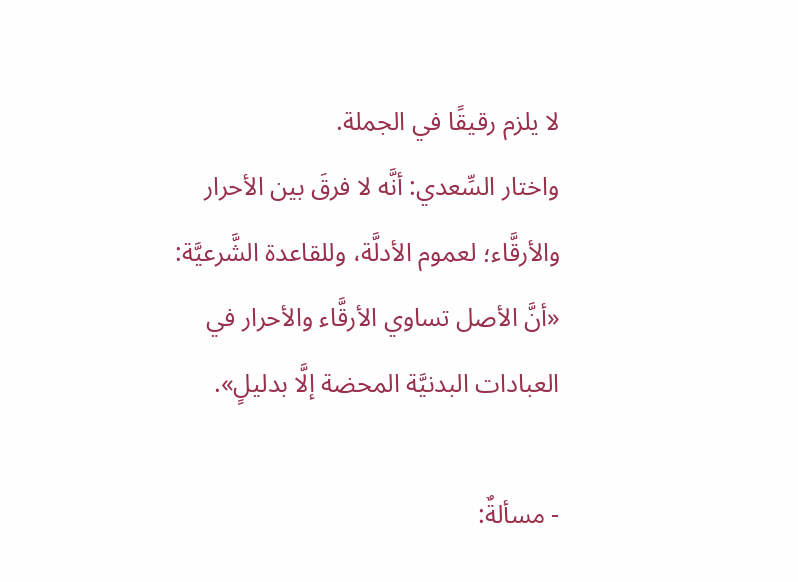لا يلزم رقيقًا في الجملة.
واختار السِّعدي: أنَّه لا فرقَ بين الأحرار والأرقَّاء؛ لعموم الأدلَّة، وللقاعدة الشَّرعيَّة: «أنَّ الأصل تساوي الأرقَّاء والأحرار في العبادات البدنيَّة المحضة إلَّا بدليلٍ».

- مسألةٌ: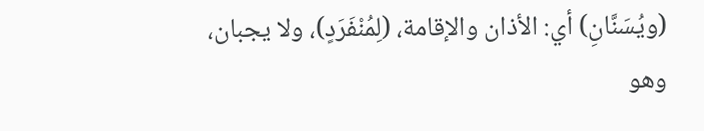(ويُسَنَّانِ) أي: الأذان والإقامة، (لِمُنْفَرَدٍ)، ولا يجبان، وهو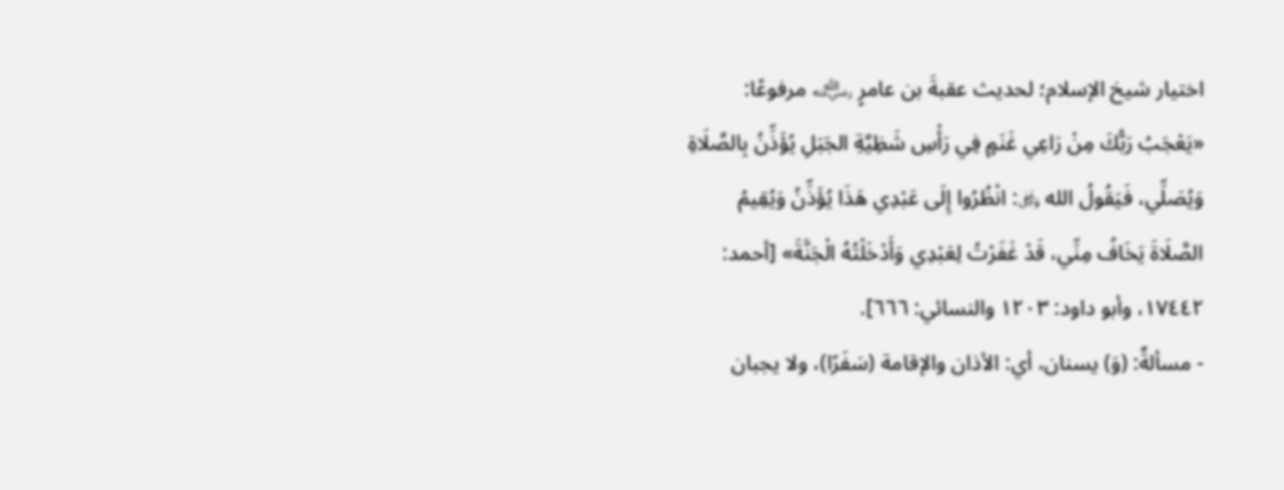اختيار شيخ الإسلام؛ لحديث عقبةَ بن عامرٍ ﵁ مرفوعًا: «يَعْجَبُ رَبُّكَ مِنْ رَاعِي غَنَمٍ فِي رَأْسِ شَظِيَّةِ الجَبَلِ يُؤَذِّنُ بِالصَّلَاةِ وَيُصَلِّي، فَيَقُولُ الله ﷿: انْظُرُوا إِلَى عَبْدِي هَذَا يُؤَذِّنُ وَيُقِيمُ الصَّلَاةَ يَخَافُ مِنِّي، قَدْ غَفَرْتُ لِعَبْدِي وَأَدْخَلْتُهُ الْجَنَّةَ» [أحمد: ١٧٤٤٢، وأبو داود: ١٢٠٣ والنسائي: ٦٦٦].
- مسألةٌ: (وَ) يسنان، أي: الأذان والإقامة (سَفَرًا)، ولا يجبان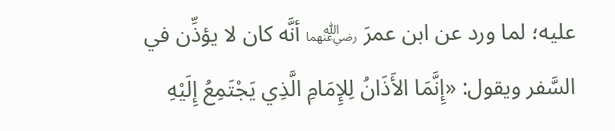عليه؛ لما ورد عن ابن عمرَ ﵄ أنَّه كان لا يؤذِّن في السَّفر ويقول: «إِنَّمَا الأَذَانُ لِلإِمَامِ الَّذِي يَجْتَمِعُ إِلَيْهِ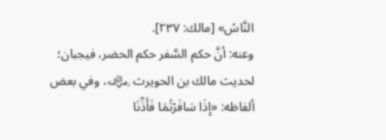النَّاسُ» [مالك: ٢٣٧].
وعنه: أنَّ حكم السَّفر حكم الحضر، فيجبان؛ لحديث مالك بن الحويرث ﵁، وفي بعض ألفاظه: «إِذَا سَافَرْتُمَا فَأَذِّنَا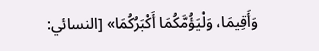وَأَقِيمَا، وَلْيَؤُمَّكُمَا أَكْبَرُكُمَا» [النسائي: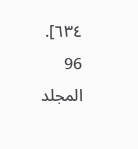٦٣٤].
96
المجلد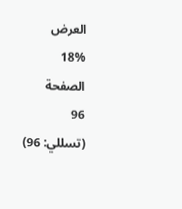العرض
18%
الصفحة
96
(تسللي: 96)